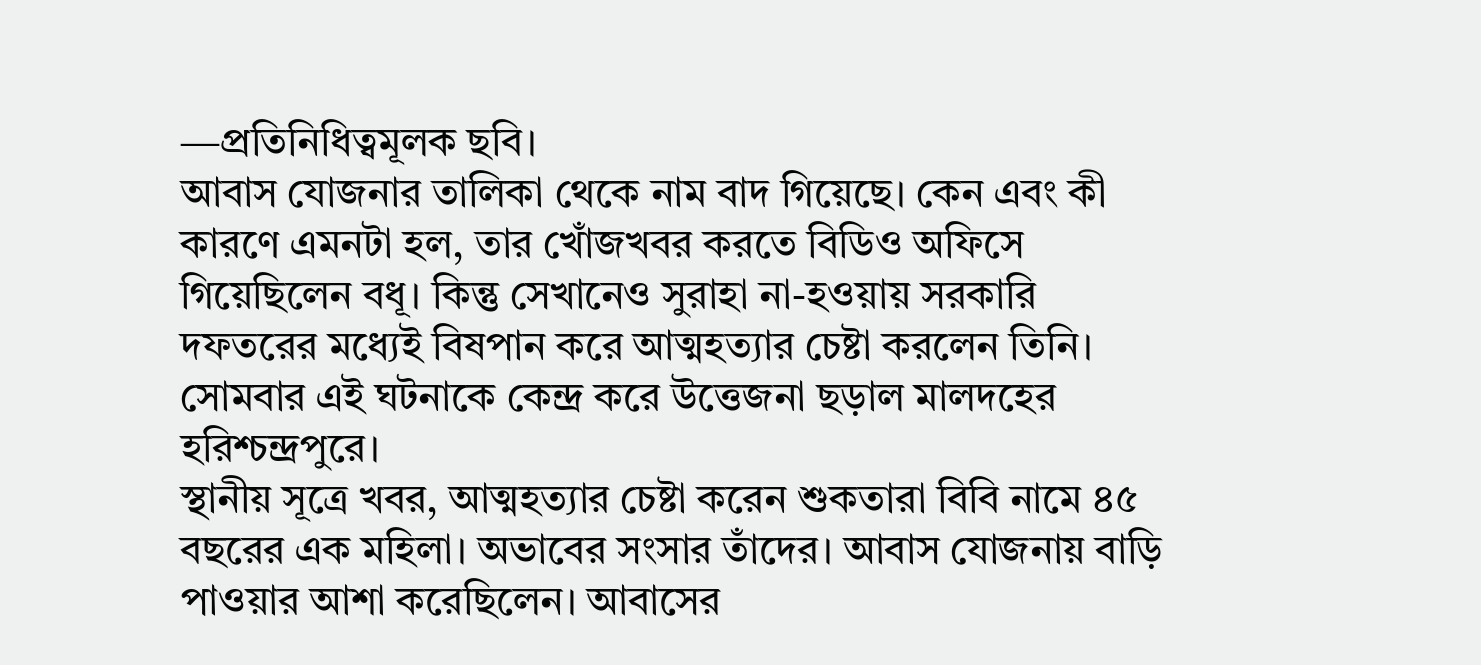—প্রতিনিধিত্বমূলক ছবি।
আবাস যোজনার তালিকা থেকে নাম বাদ গিয়েছে। কেন এবং কী কারণে এমনটা হল, তার খোঁজখবর করতে বিডিও অফিসে গিয়েছিলেন বধূ। কিন্তু সেখানেও সুরাহা না-হওয়ায় সরকারি দফতরের মধ্যেই বিষপান করে আত্মহত্যার চেষ্টা করলেন তিনি। সোমবার এই ঘটনাকে কেন্দ্র করে উত্তেজনা ছড়াল মালদহের হরিশ্চন্দ্রপুরে।
স্থানীয় সূত্রে খবর, আত্মহত্যার চেষ্টা করেন শুকতারা বিবি নামে ৪৫ বছরের এক মহিলা। অভাবের সংসার তাঁদের। আবাস যোজনায় বাড়ি পাওয়ার আশা করেছিলেন। আবাসের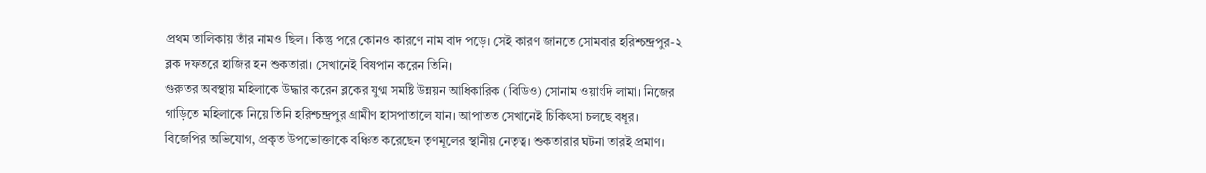প্রথম তালিকায় তাঁর নামও ছিল। কিন্তু পরে কোনও কারণে নাম বাদ পড়ে। সেই কারণ জানতে সোমবার হরিশ্চন্দ্রপুর-২ ব্লক দফতরে হাজির হন শুকতারা। সেখানেই বিষপান করেন তিনি।
গুরুতর অবস্থায় মহিলাকে উদ্ধার করেন ব্লকের যুগ্ম সমষ্টি উন্নয়ন আধিকারিক (বিডিও) সোনাম ওয়াংদি লামা। নিজের গাড়িতে মহিলাকে নিয়ে তিনি হরিশ্চন্দ্রপুর গ্রামীণ হাসপাতালে যান। আপাতত সেখানেই চিকিৎসা চলছে বধূর।
বিজেপির অভিযোগ, প্রকৃত উপভোক্তাকে বঞ্চিত করেছেন তৃণমূলের স্থানীয় নেতৃত্ব। শুকতারার ঘটনা তারই প্রমাণ।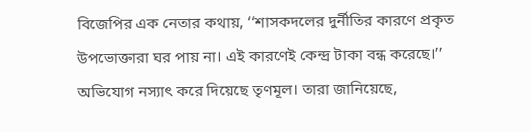বিজেপির এক নেতার কথায়, ‘‘শাসকদলের দুর্নীতির কারণে প্রকৃত উপভোক্তারা ঘর পায় না। এই কারণেই কেন্দ্র টাকা বন্ধ করেছে।’’ অভিযোগ নস্যাৎ করে দিয়েছে তৃণমূল। তারা জানিয়েছে,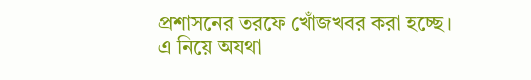প্রশাসনের তরফে খোঁজখবর করা হচ্ছে। এ নিয়ে অযথা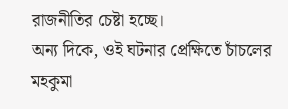রাজনীতির চেষ্টা হচ্ছে।
অন্য দিকে, ওই ঘটনার প্রেক্ষিতে চাঁচলের মহকুমা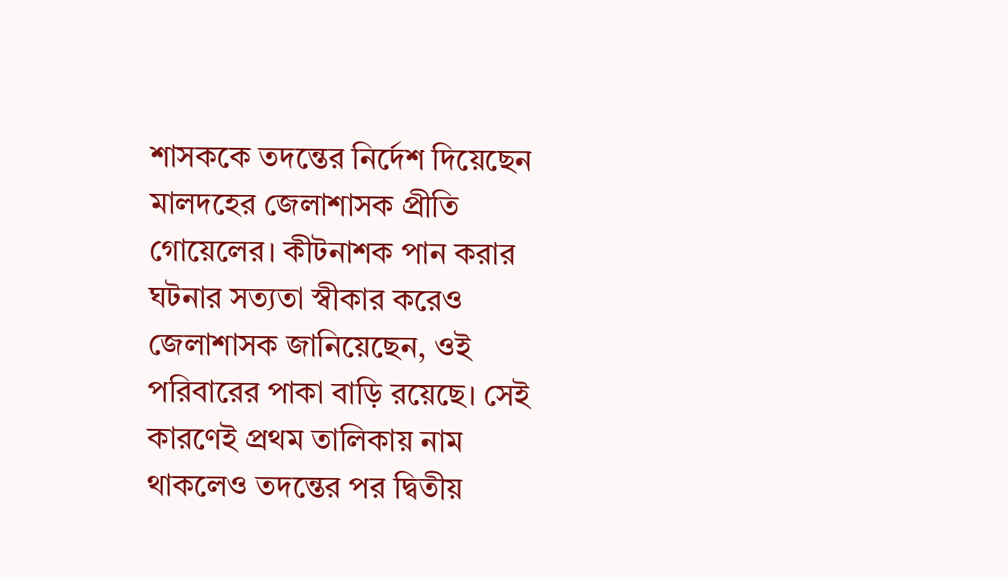শাসককে তদন্তের নির্দেশ দিয়েছেন মালদহের জেলাশাসক প্রীতি গোয়েলের। কীটনাশক পান করার ঘটনার সত্যতা স্বীকার করেও জেলাশাসক জানিয়েছেন, ওই পরিবারের পাকা বাড়ি রয়েছে। সেই কারণেই প্রথম তালিকায় নাম থাকলেও তদন্তের পর দ্বিতীয়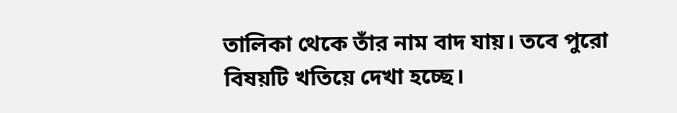তালিকা থেকে তাঁর নাম বাদ যায়। তবে পুরো বিষয়টি খতিয়ে দেখা হচ্ছে।